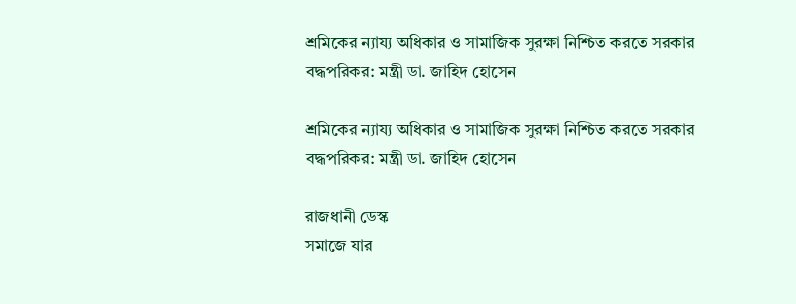শ্রমিকের ন্যায্য অধিকার ও সামাজিক সুরক্ষা নিশ্চিত করতে সরকার বদ্ধপরিকর: মন্ত্রী ডা. জাহিদ হোসেন

শ্রমিকের ন্যায্য অধিকার ও সামাজিক সুরক্ষা নিশ্চিত করতে সরকার বদ্ধপরিকর: মন্ত্রী ডা. জাহিদ হোসেন

রাজধানী ডেস্ক
সমাজে যার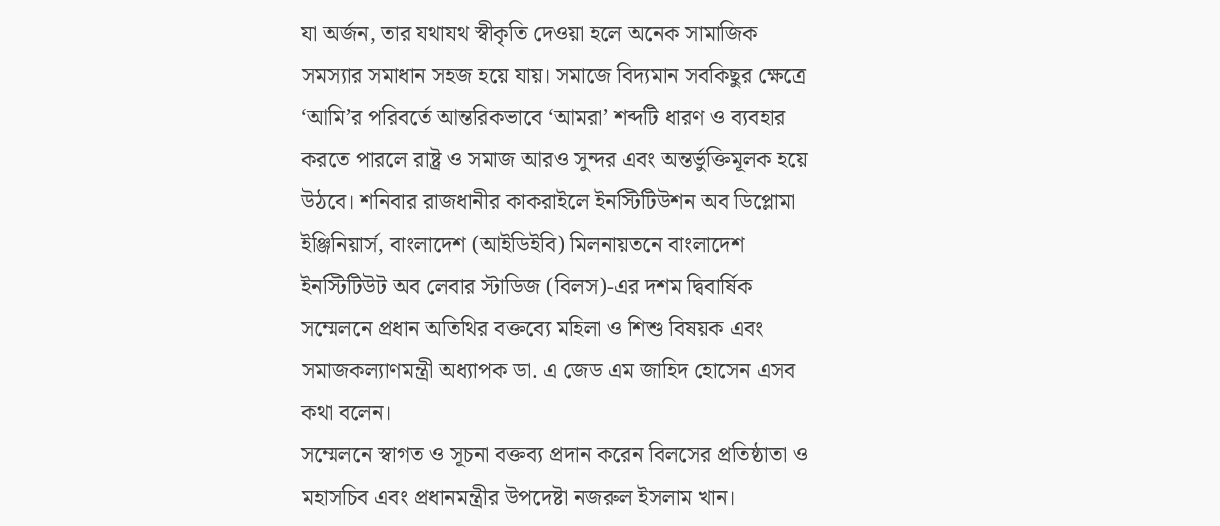যা অর্জন, তার যথাযথ স্বীকৃতি দেওয়া হলে অনেক সামাজিক সমস্যার সমাধান সহজ হয়ে যায়। সমাজে বিদ্যমান সবকিছুর ক্ষেত্রে ‘আমি’র পরিবর্তে আন্তরিকভাবে ‘আমরা’ শব্দটি ধারণ ও ব্যবহার করতে পারলে রাষ্ট্র ও সমাজ আরও সুন্দর এবং অন্তর্ভুক্তিমূলক হয়ে উঠবে। শনিবার রাজধানীর কাকরাইলে ইনস্টিটিউশন অব ডিপ্লোমা ইঞ্জিনিয়ার্স, বাংলাদেশ (আইডিইবি) মিলনায়তনে বাংলাদেশ ইনস্টিটিউট অব লেবার স্টাডিজ (বিলস)-এর দশম দ্বিবার্ষিক সম্মেলনে প্রধান অতিথির বক্তব্যে মহিলা ও শিশু বিষয়ক এবং সমাজকল্যাণমন্ত্রী অধ্যাপক ডা. এ জেড এম জাহিদ হোসেন এসব কথা বলেন।
সম্মেলনে স্বাগত ও সূচনা বক্তব্য প্রদান করেন বিলসের প্রতিষ্ঠাতা ও মহাসচিব এবং প্রধানমন্ত্রীর উপদেষ্টা নজরুল ইসলাম খান।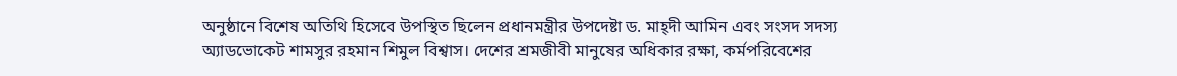অনুষ্ঠানে বিশেষ অতিথি হিসেবে উপস্থিত ছিলেন প্রধানমন্ত্রীর উপদেষ্টা ড. মাহ্দী আমিন এবং সংসদ সদস্য অ্যাডভোকেট শামসুর রহমান শিমুল বিশ্বাস। দেশের শ্রমজীবী মানুষের অধিকার রক্ষা, কর্মপরিবেশের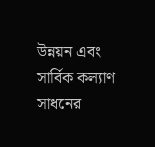উন্নয়ন এবং সার্বিক কল্যাণ সাধনের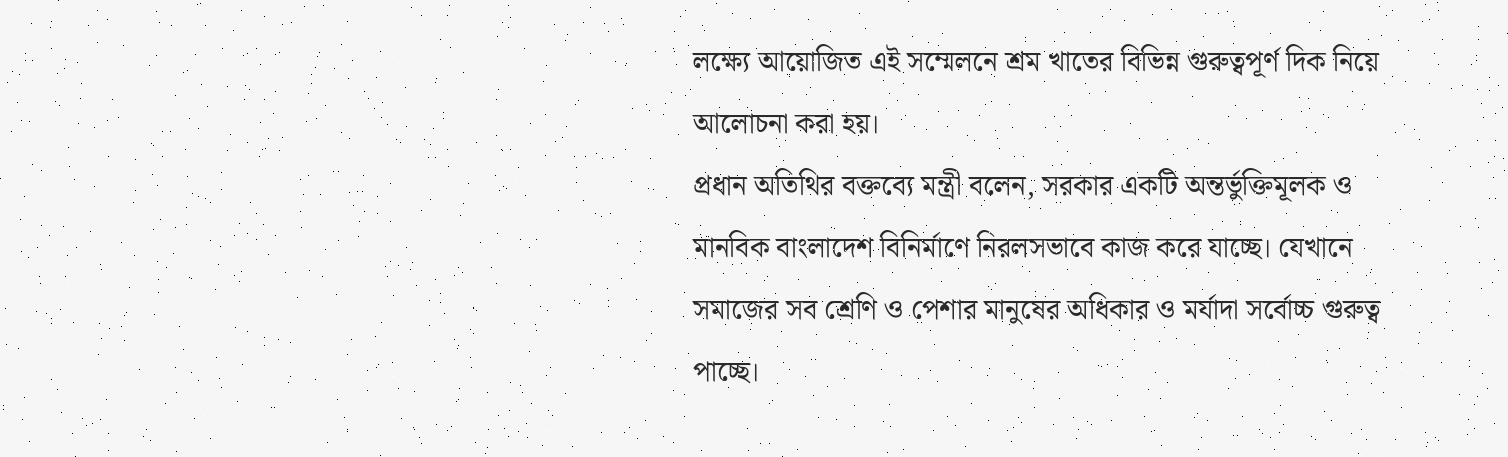লক্ষ্যে আয়োজিত এই সম্মেলনে শ্রম খাতের বিভিন্ন গুরুত্বপূর্ণ দিক নিয়ে আলোচনা করা হয়।
প্রধান অতিথির বক্তব্যে মন্ত্রী বলেন, সরকার একটি অন্তর্ভুক্তিমূলক ও মানবিক বাংলাদেশ বিনির্মাণে নিরলসভাবে কাজ করে যাচ্ছে। যেখানে সমাজের সব শ্রেণি ও পেশার মানুষের অধিকার ও মর্যাদা সর্বোচ্চ গুরুত্ব পাচ্ছে।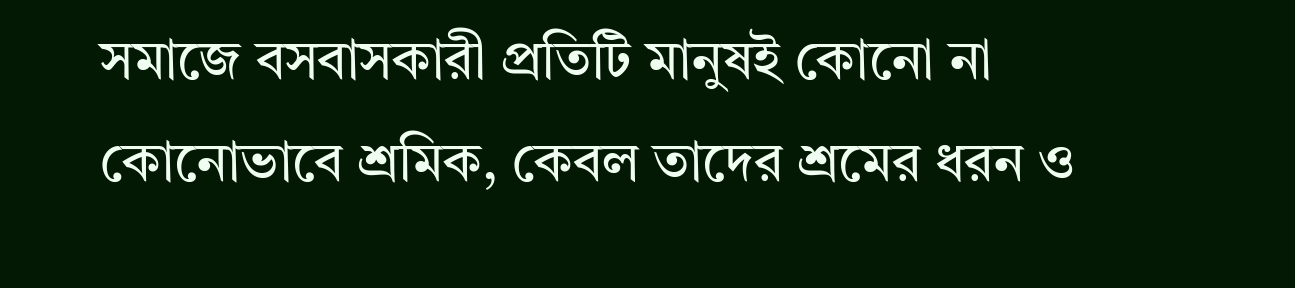সমাজে বসবাসকারী প্রতিটি মানুষই কোনো না কোনোভাবে শ্রমিক, কেবল তাদের শ্রমের ধরন ও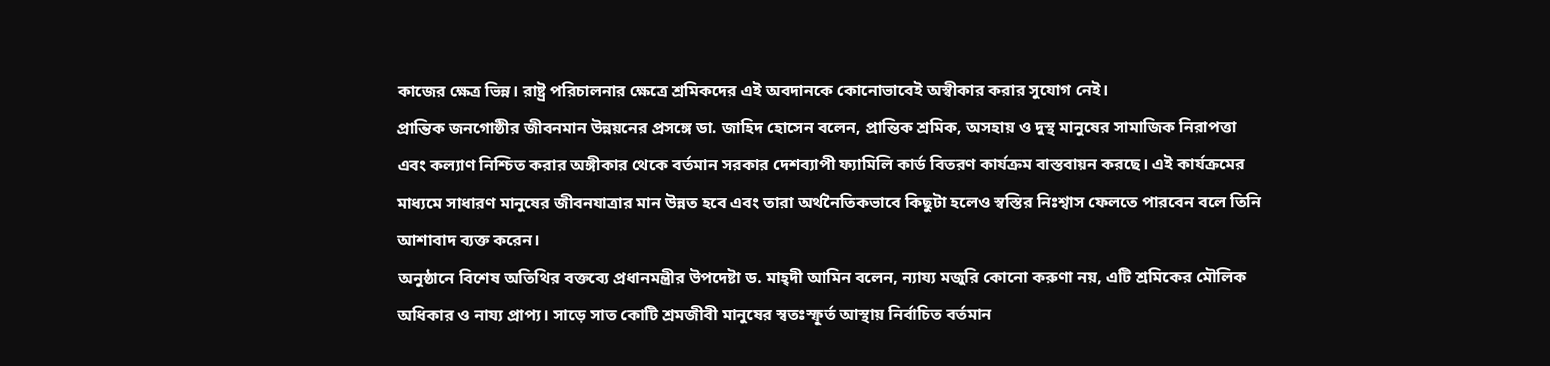কাজের ক্ষেত্র ভিন্ন। রাষ্ট্র পরিচালনার ক্ষেত্রে শ্রমিকদের এই অবদানকে কোনোভাবেই অস্বীকার করার সুযোগ নেই।
প্রান্তিক জনগোষ্ঠীর জীবনমান উন্নয়নের প্রসঙ্গে ডা. জাহিদ হোসেন বলেন, প্রান্তিক শ্রমিক, অসহায় ও দুস্থ মানুষের সামাজিক নিরাপত্তা এবং কল্যাণ নিশ্চিত করার অঙ্গীকার থেকে বর্তমান সরকার দেশব্যাপী ফ্যামিলি কার্ড বিতরণ কার্যক্রম বাস্তবায়ন করছে। এই কার্যক্রমের মাধ্যমে সাধারণ মানুষের জীবনযাত্রার মান উন্নত হবে এবং তারা অর্থনৈতিকভাবে কিছুটা হলেও স্বস্তির নিঃশ্বাস ফেলতে পারবেন বলে তিনি আশাবাদ ব্যক্ত করেন।
অনুষ্ঠানে বিশেষ অতিথির বক্তব্যে প্রধানমন্ত্রীর উপদেষ্টা ড. মাহ্দী আমিন বলেন, ন্যায্য মজুরি কোনো করুণা নয়, এটি শ্রমিকের মৌলিক অধিকার ও নায্য প্রাপ্য। সাড়ে সাত কোটি শ্রমজীবী মানুষের স্বতঃস্ফূর্ত আস্থায় নির্বাচিত বর্তমান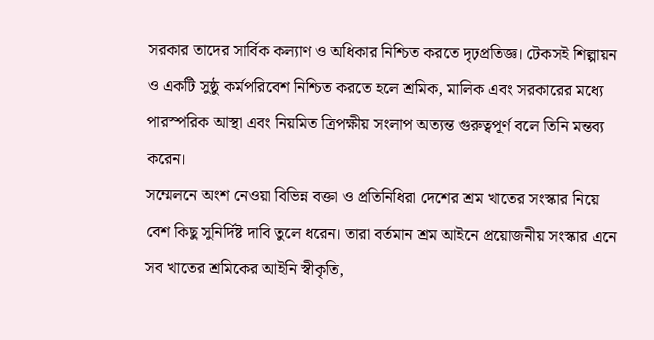সরকার তাদের সার্বিক কল্যাণ ও অধিকার নিশ্চিত করতে দৃঢ়প্রতিজ্ঞ। টেকসই শিল্পায়ন ও একটি সুষ্ঠু কর্মপরিবেশ নিশ্চিত করতে হলে শ্রমিক, মালিক এবং সরকারের মধ্যে পারস্পরিক আস্থা এবং নিয়মিত ত্রিপক্ষীয় সংলাপ অত্যন্ত গুরুত্বপূর্ণ বলে তিনি মন্তব্য করেন।
সম্মেলনে অংশ নেওয়া বিভিন্ন বক্তা ও প্রতিনিধিরা দেশের শ্রম খাতের সংস্কার নিয়ে বেশ কিছু সুনির্দিষ্ট দাবি তুলে ধরেন। তারা বর্তমান শ্রম আইনে প্রয়োজনীয় সংস্কার এনে সব খাতের শ্রমিকের আইনি স্বীকৃতি,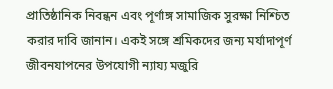প্রাতিষ্ঠানিক নিবন্ধন এবং পূর্ণাঙ্গ সামাজিক সুরক্ষা নিশ্চিত করার দাবি জানান। একই সঙ্গে শ্রমিকদের জন্য মর্যাদাপূর্ণ জীবনযাপনের উপযোগী ন্যায্য মজুরি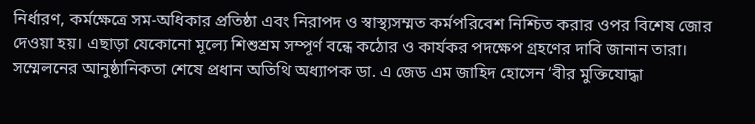নির্ধারণ, কর্মক্ষেত্রে সম-অধিকার প্রতিষ্ঠা এবং নিরাপদ ও স্বাস্থ্যসম্মত কর্মপরিবেশ নিশ্চিত করার ওপর বিশেষ জোর দেওয়া হয়। এছাড়া যেকোনো মূল্যে শিশুশ্রম সম্পূর্ণ বন্ধে কঠোর ও কার্যকর পদক্ষেপ গ্রহণের দাবি জানান তারা।
সম্মেলনের আনুষ্ঠানিকতা শেষে প্রধান অতিথি অধ্যাপক ডা. এ জেড এম জাহিদ হোসেন ‘বীর মুক্তিযোদ্ধা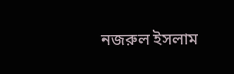নজরুল ইসলাম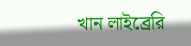খান লাইব্রেরি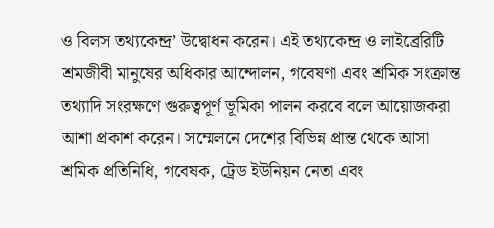ও বিলস তথ্যকেন্দ্র’ উদ্বোধন করেন। এই তথ্যকেন্দ্র ও লাইব্রেরিটি শ্রমজীবী মানুষের অধিকার আন্দোলন, গবেষণা এবং শ্রমিক সংক্রান্ত তথ্যাদি সংরক্ষণে গুরুত্বপূর্ণ ভূমিকা পালন করবে বলে আয়োজকরা আশা প্রকাশ করেন। সম্মেলনে দেশের বিভিন্ন প্রান্ত থেকে আসা শ্রমিক প্রতিনিধি, গবেষক, ট্রেড ইউনিয়ন নেতা এবং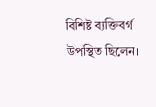বিশিষ্ট ব্যক্তিবর্গ উপস্থিত ছিলেন।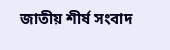জাতীয় শীর্ষ সংবাদ